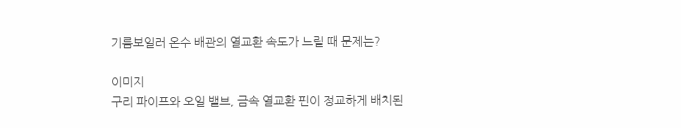기름보일러 온수 배관의 열교환 속도가 느릴 때 문제는?

이미지
구리 파이프와 오일 밸브, 금속 열교환 핀이 정교하게 배치된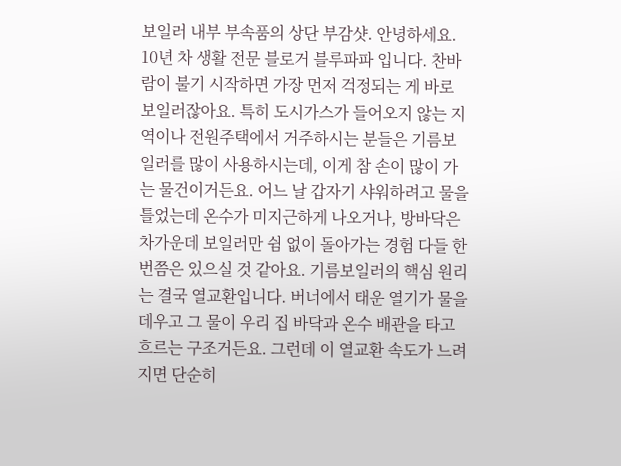보일러 내부 부속품의 상단 부감샷. 안녕하세요. 10년 차 생활 전문 블로거 블루파파 입니다. 찬바람이 불기 시작하면 가장 먼저 걱정되는 게 바로 보일러잖아요. 특히 도시가스가 들어오지 않는 지역이나 전원주택에서 거주하시는 분들은 기름보일러를 많이 사용하시는데, 이게 참 손이 많이 가는 물건이거든요. 어느 날 갑자기 샤워하려고 물을 틀었는데 온수가 미지근하게 나오거나, 방바닥은 차가운데 보일러만 쉼 없이 돌아가는 경험 다들 한 번쯤은 있으실 것 같아요. 기름보일러의 핵심 원리는 결국 열교환입니다. 버너에서 태운 열기가 물을 데우고 그 물이 우리 집 바닥과 온수 배관을 타고 흐르는 구조거든요. 그런데 이 열교환 속도가 느려지면 단순히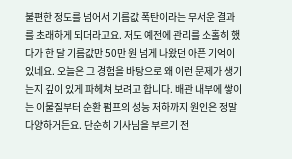불편한 정도를 넘어서 기름값 폭탄이라는 무서운 결과를 초래하게 되더라고요. 저도 예전에 관리를 소홀히 했다가 한 달 기름값만 50만 원 넘게 나왔던 아픈 기억이 있네요. 오늘은 그 경험을 바탕으로 왜 이런 문제가 생기는지 깊이 있게 파헤쳐 보려고 합니다. 배관 내부에 쌓이는 이물질부터 순환 펌프의 성능 저하까지 원인은 정말 다양하거든요. 단순히 기사님을 부르기 전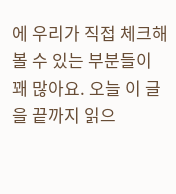에 우리가 직접 체크해 볼 수 있는 부분들이 꽤 많아요. 오늘 이 글을 끝까지 읽으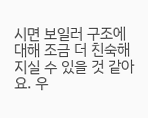시면 보일러 구조에 대해 조금 더 친숙해지실 수 있을 것 같아요. 우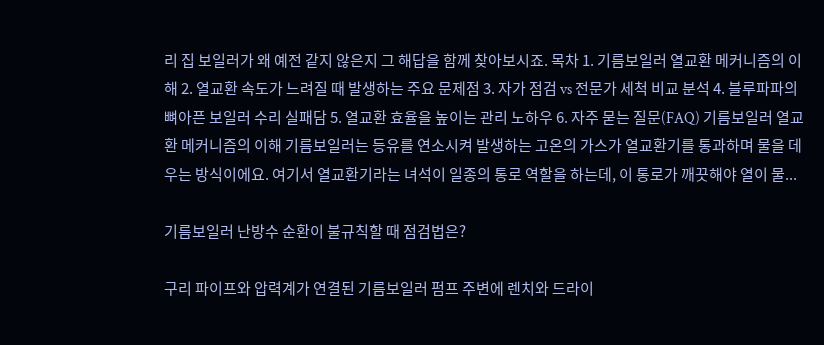리 집 보일러가 왜 예전 같지 않은지 그 해답을 함께 찾아보시죠. 목차 1. 기름보일러 열교환 메커니즘의 이해 2. 열교환 속도가 느려질 때 발생하는 주요 문제점 3. 자가 점검 vs 전문가 세척 비교 분석 4. 블루파파의 뼈아픈 보일러 수리 실패담 5. 열교환 효율을 높이는 관리 노하우 6. 자주 묻는 질문(FAQ) 기름보일러 열교환 메커니즘의 이해 기름보일러는 등유를 연소시켜 발생하는 고온의 가스가 열교환기를 통과하며 물을 데우는 방식이에요. 여기서 열교환기라는 녀석이 일종의 통로 역할을 하는데, 이 통로가 깨끗해야 열이 물...

기름보일러 난방수 순환이 불규칙할 때 점검법은?

구리 파이프와 압력계가 연결된 기름보일러 펌프 주변에 렌치와 드라이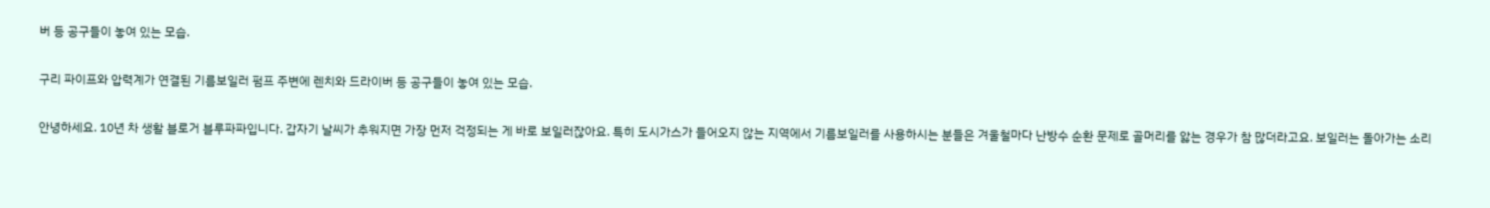버 등 공구들이 놓여 있는 모습.

구리 파이프와 압력계가 연결된 기름보일러 펌프 주변에 렌치와 드라이버 등 공구들이 놓여 있는 모습.

안녕하세요. 10년 차 생활 블로거 블루파파입니다. 갑자기 날씨가 추워지면 가장 먼저 걱정되는 게 바로 보일러잖아요. 특히 도시가스가 들어오지 않는 지역에서 기름보일러를 사용하시는 분들은 겨울철마다 난방수 순환 문제로 골머리를 앓는 경우가 참 많더라고요. 보일러는 돌아가는 소리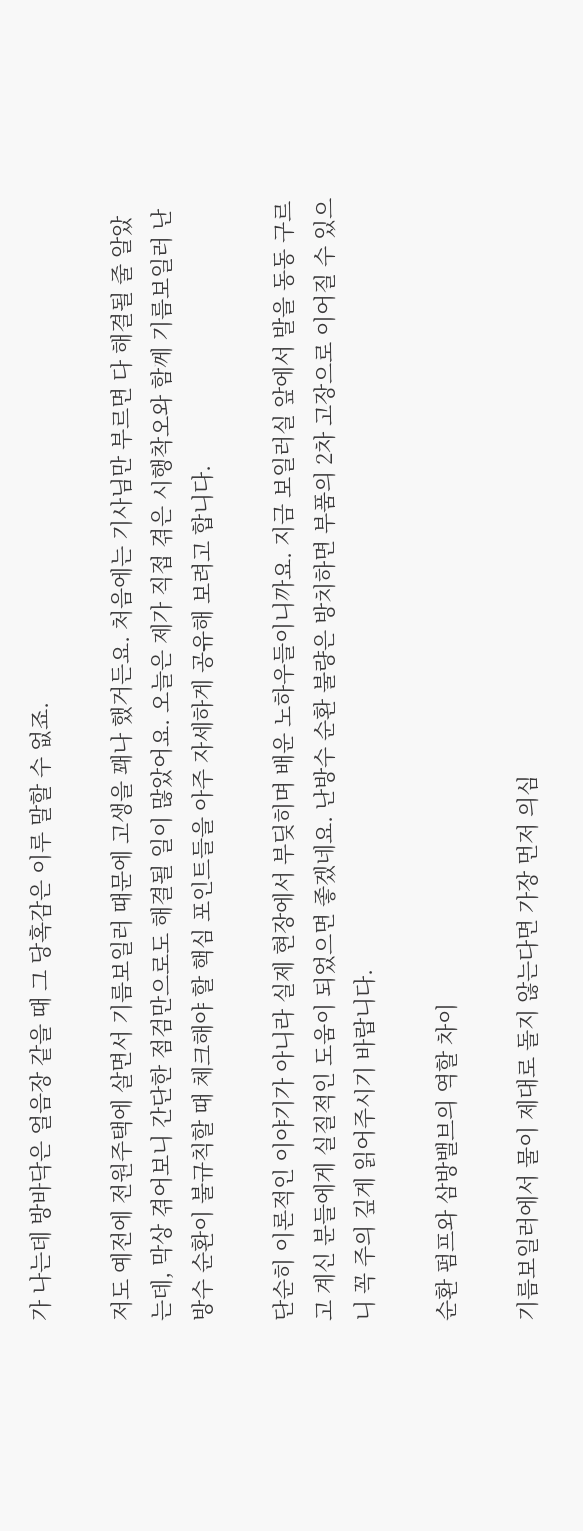가 나는데 방바닥은 얼음장 같을 때 그 당혹감은 이루 말할 수 없죠.

저도 예전에 전원주택에 살면서 기름보일러 때문에 고생을 꽤나 했거든요. 처음에는 기사님만 부르면 다 해결될 줄 알았는데, 막상 겪어보니 간단한 점검만으로도 해결될 일이 많았어요. 오늘은 제가 직접 겪은 시행착오와 함께 기름보일러 난방수 순환이 불규칙할 때 체크해야 할 핵심 포인트들을 아주 자세하게 공유해 보려고 합니다.

단순히 이론적인 이야기가 아니라 실제 현장에서 부딪히며 배운 노하우들이니까요. 지금 보일러실 앞에서 발을 동동 구르고 계신 분들에게 실질적인 도움이 되었으면 좋겠네요. 난방수 순환 불량은 방치하면 부품의 2차 고장으로 이어질 수 있으니 꼭 주의 깊게 읽어주시기 바랍니다.

순환 펌프와 삼방밸브의 역할 차이

기름보일러에서 물이 제대로 돌지 않는다면 가장 먼저 의심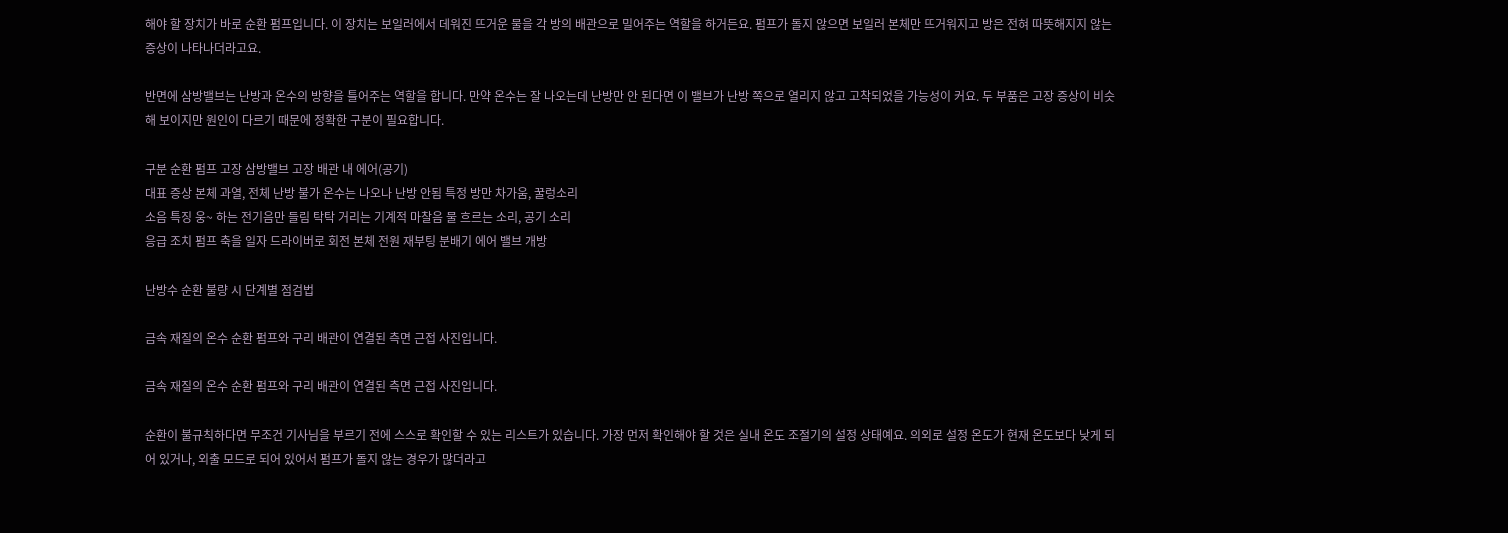해야 할 장치가 바로 순환 펌프입니다. 이 장치는 보일러에서 데워진 뜨거운 물을 각 방의 배관으로 밀어주는 역할을 하거든요. 펌프가 돌지 않으면 보일러 본체만 뜨거워지고 방은 전혀 따뜻해지지 않는 증상이 나타나더라고요.

반면에 삼방밸브는 난방과 온수의 방향을 틀어주는 역할을 합니다. 만약 온수는 잘 나오는데 난방만 안 된다면 이 밸브가 난방 쪽으로 열리지 않고 고착되었을 가능성이 커요. 두 부품은 고장 증상이 비슷해 보이지만 원인이 다르기 때문에 정확한 구분이 필요합니다.

구분 순환 펌프 고장 삼방밸브 고장 배관 내 에어(공기)
대표 증상 본체 과열, 전체 난방 불가 온수는 나오나 난방 안됨 특정 방만 차가움, 꿀렁소리
소음 특징 웅~ 하는 전기음만 들림 탁탁 거리는 기계적 마찰음 물 흐르는 소리, 공기 소리
응급 조치 펌프 축을 일자 드라이버로 회전 본체 전원 재부팅 분배기 에어 밸브 개방

난방수 순환 불량 시 단계별 점검법

금속 재질의 온수 순환 펌프와 구리 배관이 연결된 측면 근접 사진입니다.

금속 재질의 온수 순환 펌프와 구리 배관이 연결된 측면 근접 사진입니다.

순환이 불규칙하다면 무조건 기사님을 부르기 전에 스스로 확인할 수 있는 리스트가 있습니다. 가장 먼저 확인해야 할 것은 실내 온도 조절기의 설정 상태예요. 의외로 설정 온도가 현재 온도보다 낮게 되어 있거나, 외출 모드로 되어 있어서 펌프가 돌지 않는 경우가 많더라고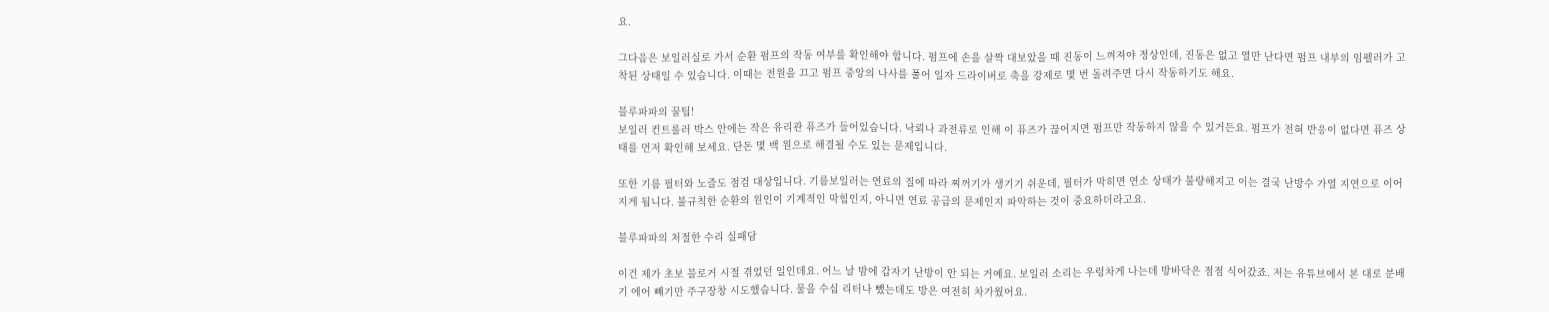요.

그다음은 보일러실로 가서 순환 펌프의 작동 여부를 확인해야 합니다. 펌프에 손을 살짝 대보았을 때 진동이 느껴져야 정상인데, 진동은 없고 열만 난다면 펌프 내부의 임펠러가 고착된 상태일 수 있습니다. 이때는 전원을 끄고 펌프 중앙의 나사를 풀어 일자 드라이버로 축을 강제로 몇 번 돌려주면 다시 작동하기도 해요.

블루파파의 꿀팁!
보일러 컨트롤러 박스 안에는 작은 유리관 퓨즈가 들어있습니다. 낙뢰나 과전류로 인해 이 퓨즈가 끊어지면 펌프만 작동하지 않을 수 있거든요. 펌프가 전혀 반응이 없다면 퓨즈 상태를 먼저 확인해 보세요. 단돈 몇 백 원으로 해결될 수도 있는 문제입니다.

또한 기름 필터와 노즐도 점검 대상입니다. 기름보일러는 연료의 질에 따라 찌꺼기가 생기기 쉬운데, 필터가 막히면 연소 상태가 불량해지고 이는 결국 난방수 가열 지연으로 이어지게 됩니다. 불규칙한 순환의 원인이 기계적인 막힘인지, 아니면 연료 공급의 문제인지 파악하는 것이 중요하더라고요.

블루파파의 처절한 수리 실패담

이건 제가 초보 블로거 시절 겪었던 일인데요. 어느 날 밤에 갑자기 난방이 안 되는 거예요. 보일러 소리는 우렁차게 나는데 방바닥은 점점 식어갔죠. 저는 유튜브에서 본 대로 분배기 에어 빼기만 주구장창 시도했습니다. 물을 수십 리터나 뺐는데도 방은 여전히 차가웠어요.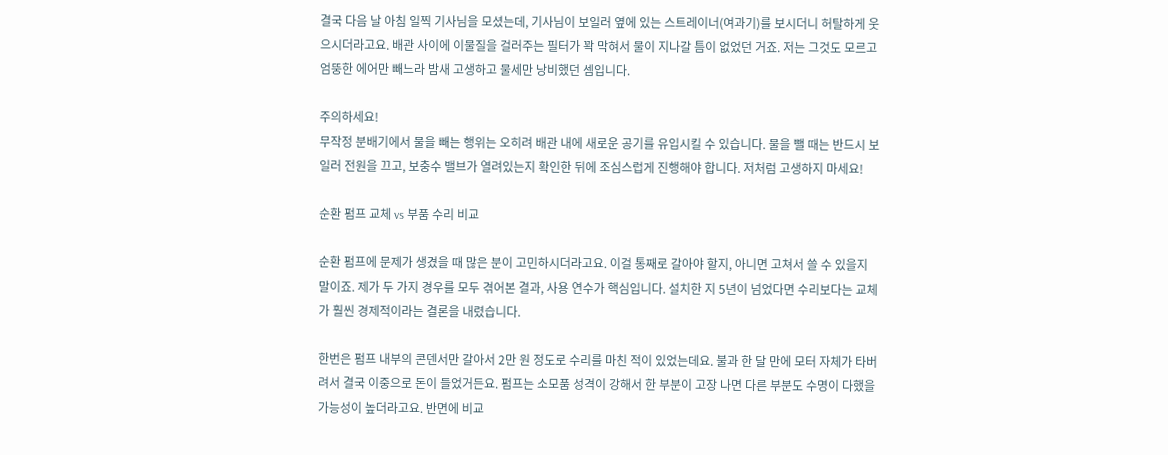결국 다음 날 아침 일찍 기사님을 모셨는데, 기사님이 보일러 옆에 있는 스트레이너(여과기)를 보시더니 허탈하게 웃으시더라고요. 배관 사이에 이물질을 걸러주는 필터가 꽉 막혀서 물이 지나갈 틈이 없었던 거죠. 저는 그것도 모르고 엄뚱한 에어만 빼느라 밤새 고생하고 물세만 낭비했던 셈입니다.

주의하세요!
무작정 분배기에서 물을 빼는 행위는 오히려 배관 내에 새로운 공기를 유입시킬 수 있습니다. 물을 뺄 때는 반드시 보일러 전원을 끄고, 보충수 밸브가 열려있는지 확인한 뒤에 조심스럽게 진행해야 합니다. 저처럼 고생하지 마세요!

순환 펌프 교체 vs 부품 수리 비교

순환 펌프에 문제가 생겼을 때 많은 분이 고민하시더라고요. 이걸 통째로 갈아야 할지, 아니면 고쳐서 쓸 수 있을지 말이죠. 제가 두 가지 경우를 모두 겪어본 결과, 사용 연수가 핵심입니다. 설치한 지 5년이 넘었다면 수리보다는 교체가 훨씬 경제적이라는 결론을 내렸습니다.

한번은 펌프 내부의 콘덴서만 갈아서 2만 원 정도로 수리를 마친 적이 있었는데요. 불과 한 달 만에 모터 자체가 타버려서 결국 이중으로 돈이 들었거든요. 펌프는 소모품 성격이 강해서 한 부분이 고장 나면 다른 부분도 수명이 다했을 가능성이 높더라고요. 반면에 비교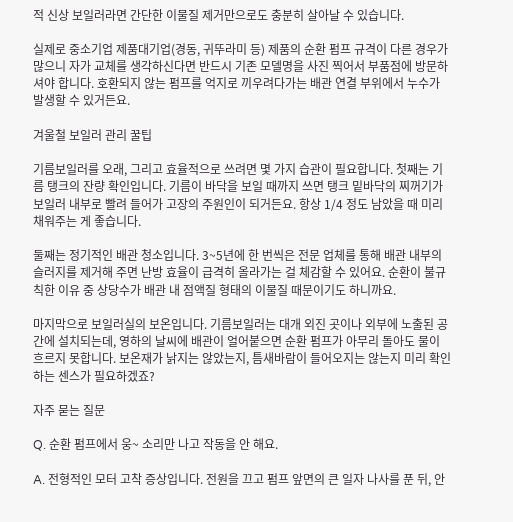적 신상 보일러라면 간단한 이물질 제거만으로도 충분히 살아날 수 있습니다.

실제로 중소기업 제품대기업(경동, 귀뚜라미 등) 제품의 순환 펌프 규격이 다른 경우가 많으니 자가 교체를 생각하신다면 반드시 기존 모델명을 사진 찍어서 부품점에 방문하셔야 합니다. 호환되지 않는 펌프를 억지로 끼우려다가는 배관 연결 부위에서 누수가 발생할 수 있거든요.

겨울철 보일러 관리 꿀팁

기름보일러를 오래, 그리고 효율적으로 쓰려면 몇 가지 습관이 필요합니다. 첫째는 기름 탱크의 잔량 확인입니다. 기름이 바닥을 보일 때까지 쓰면 탱크 밑바닥의 찌꺼기가 보일러 내부로 빨려 들어가 고장의 주원인이 되거든요. 항상 1/4 정도 남았을 때 미리 채워주는 게 좋습니다.

둘째는 정기적인 배관 청소입니다. 3~5년에 한 번씩은 전문 업체를 통해 배관 내부의 슬러지를 제거해 주면 난방 효율이 급격히 올라가는 걸 체감할 수 있어요. 순환이 불규칙한 이유 중 상당수가 배관 내 점액질 형태의 이물질 때문이기도 하니까요.

마지막으로 보일러실의 보온입니다. 기름보일러는 대개 외진 곳이나 외부에 노출된 공간에 설치되는데, 영하의 날씨에 배관이 얼어붙으면 순환 펌프가 아무리 돌아도 물이 흐르지 못합니다. 보온재가 낡지는 않았는지, 틈새바람이 들어오지는 않는지 미리 확인하는 센스가 필요하겠죠?

자주 묻는 질문

Q. 순환 펌프에서 웅~ 소리만 나고 작동을 안 해요.

A. 전형적인 모터 고착 증상입니다. 전원을 끄고 펌프 앞면의 큰 일자 나사를 푼 뒤, 안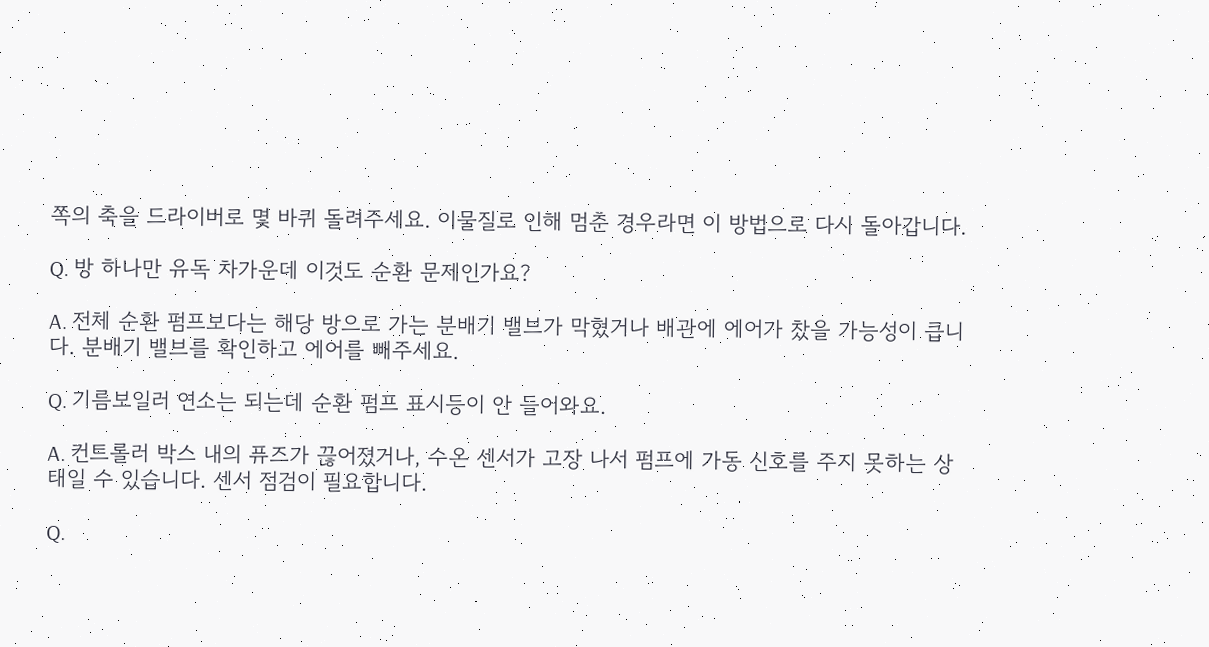쪽의 축을 드라이버로 몇 바퀴 돌려주세요. 이물질로 인해 멈춘 경우라면 이 방법으로 다시 돌아갑니다.

Q. 방 하나만 유독 차가운데 이것도 순환 문제인가요?

A. 전체 순환 펌프보다는 해당 방으로 가는 분배기 밸브가 막혔거나 배관에 에어가 찼을 가능성이 큽니다. 분배기 밸브를 확인하고 에어를 빼주세요.

Q. 기름보일러 연소는 되는데 순환 펌프 표시등이 안 들어와요.

A. 컨트롤러 박스 내의 퓨즈가 끊어졌거나, 수온 센서가 고장 나서 펌프에 가동 신호를 주지 못하는 상태일 수 있습니다. 센서 점검이 필요합니다.

Q.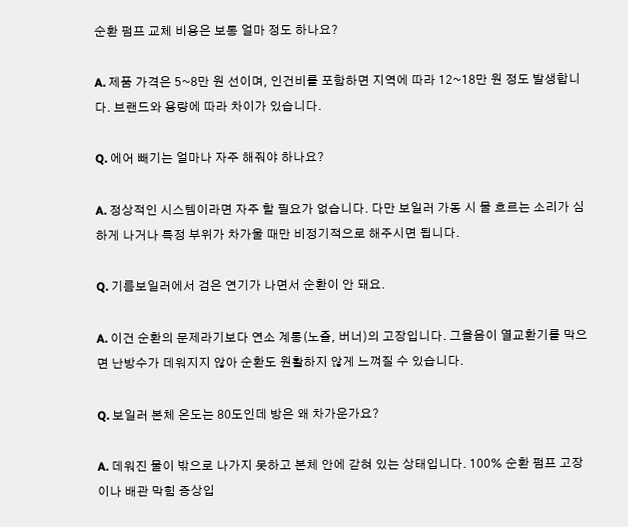순환 펌프 교체 비용은 보통 얼마 정도 하나요?

A. 제품 가격은 5~8만 원 선이며, 인건비를 포함하면 지역에 따라 12~18만 원 정도 발생합니다. 브랜드와 용량에 따라 차이가 있습니다.

Q. 에어 빼기는 얼마나 자주 해줘야 하나요?

A. 정상적인 시스템이라면 자주 할 필요가 없습니다. 다만 보일러 가동 시 물 흐르는 소리가 심하게 나거나 특정 부위가 차가울 때만 비정기적으로 해주시면 됩니다.

Q. 기름보일러에서 검은 연기가 나면서 순환이 안 돼요.

A. 이건 순환의 문제라기보다 연소 계통(노즐, 버너)의 고장입니다. 그을음이 열교환기를 막으면 난방수가 데워지지 않아 순환도 원활하지 않게 느껴질 수 있습니다.

Q. 보일러 본체 온도는 80도인데 방은 왜 차가운가요?

A. 데워진 물이 밖으로 나가지 못하고 본체 안에 갇혀 있는 상태입니다. 100% 순환 펌프 고장이나 배관 막힘 증상입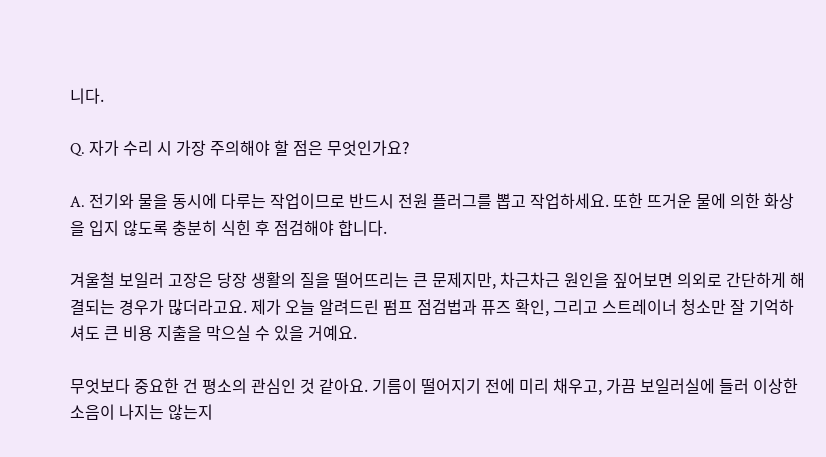니다.

Q. 자가 수리 시 가장 주의해야 할 점은 무엇인가요?

A. 전기와 물을 동시에 다루는 작업이므로 반드시 전원 플러그를 뽑고 작업하세요. 또한 뜨거운 물에 의한 화상을 입지 않도록 충분히 식힌 후 점검해야 합니다.

겨울철 보일러 고장은 당장 생활의 질을 떨어뜨리는 큰 문제지만, 차근차근 원인을 짚어보면 의외로 간단하게 해결되는 경우가 많더라고요. 제가 오늘 알려드린 펌프 점검법과 퓨즈 확인, 그리고 스트레이너 청소만 잘 기억하셔도 큰 비용 지출을 막으실 수 있을 거예요.

무엇보다 중요한 건 평소의 관심인 것 같아요. 기름이 떨어지기 전에 미리 채우고, 가끔 보일러실에 들러 이상한 소음이 나지는 않는지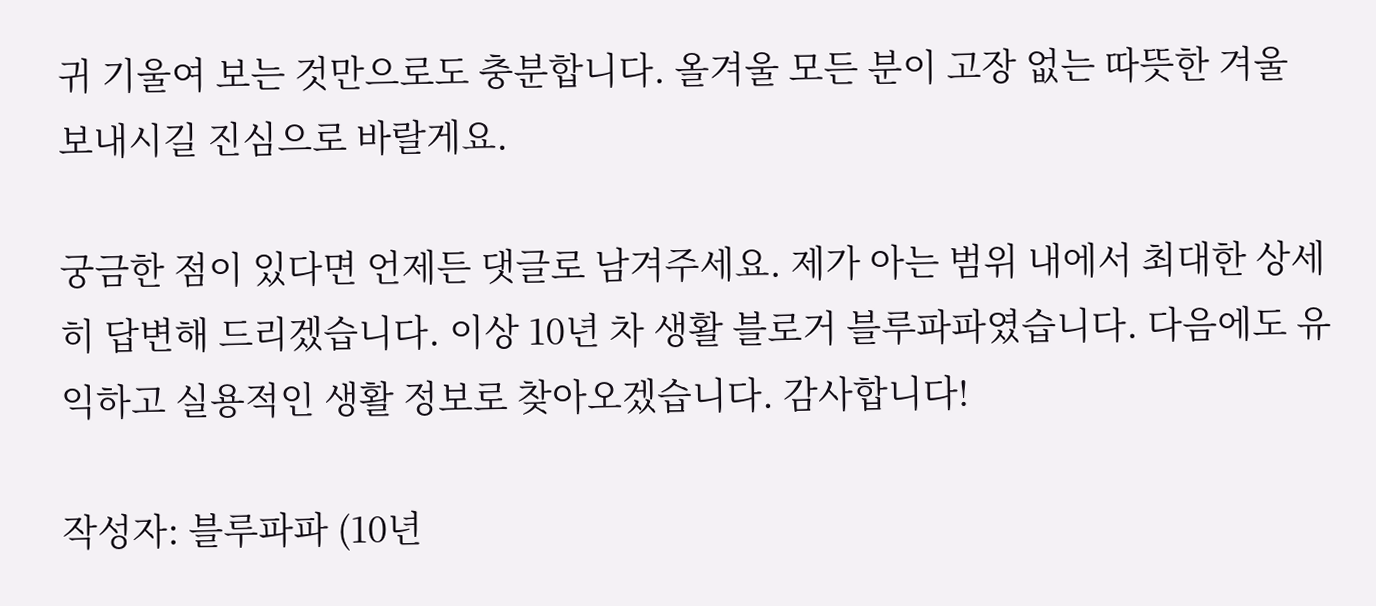귀 기울여 보는 것만으로도 충분합니다. 올겨울 모든 분이 고장 없는 따뜻한 겨울 보내시길 진심으로 바랄게요.

궁금한 점이 있다면 언제든 댓글로 남겨주세요. 제가 아는 범위 내에서 최대한 상세히 답변해 드리겠습니다. 이상 10년 차 생활 블로거 블루파파였습니다. 다음에도 유익하고 실용적인 생활 정보로 찾아오겠습니다. 감사합니다!

작성자: 블루파파 (10년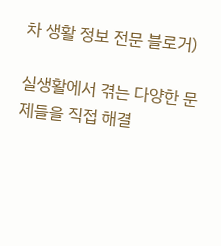차 생활 정보 전문 블로거)

실생활에서 겪는 다양한 문제들을 직접 해결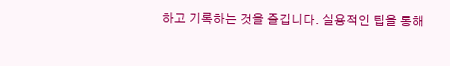하고 기록하는 것을 즐깁니다. 실용적인 팁을 통해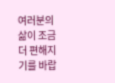여러분의 삶이 조금 더 편해지기를 바랍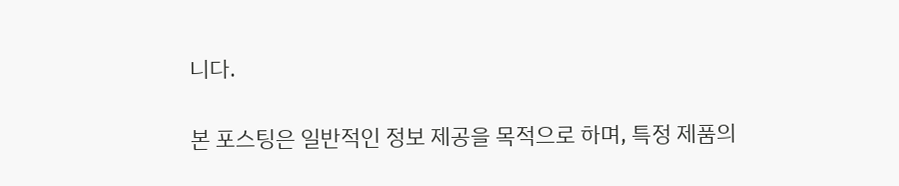니다.

본 포스팅은 일반적인 정보 제공을 목적으로 하며, 특정 제품의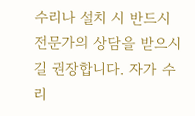수리나 설치 시 반드시 전문가의 상담을 받으시길 권장합니다. 자가 수리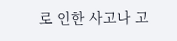로 인한 사고나 고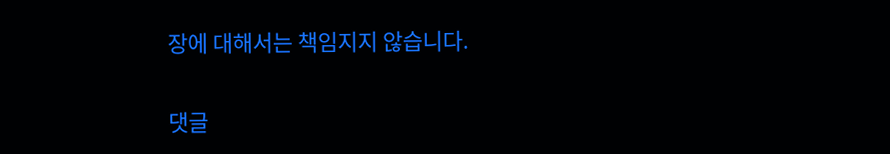장에 대해서는 책임지지 않습니다.

댓글